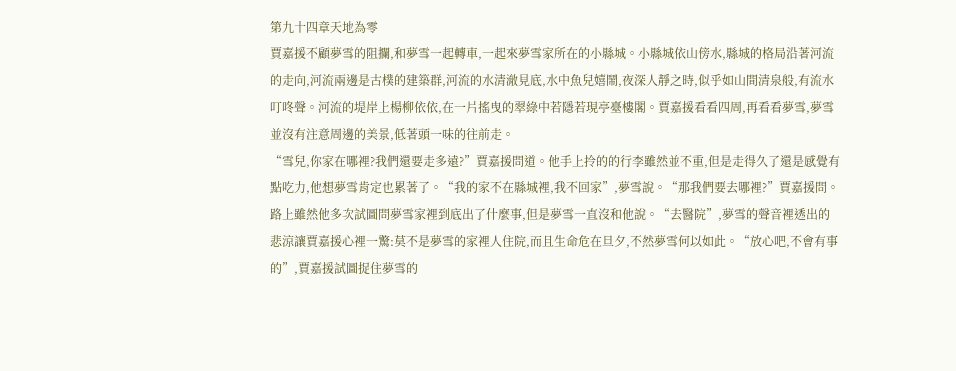第九十四章天地為零
賈嘉援不顧夢雪的阻攔,和夢雪一起轉車,一起來夢雪家所在的小縣城。小縣城依山傍水,縣城的格局沿著河流的走向,河流兩邊是古樸的建築群,河流的水清澈見底,水中魚兒嬉鬧,夜深人靜之時,似乎如山間清泉般,有流水叮咚聲。河流的堤岸上楊柳依依,在一片搖曳的翠綠中若隱若現亭臺樓閣。賈嘉援看看四周,再看看夢雪,夢雪並沒有注意周邊的美景,低著頭一味的往前走。
“雪兒,你家在哪裡?我們還要走多遠?”賈嘉援問道。他手上拎的的行李雖然並不重,但是走得久了還是感覺有點吃力,他想夢雪肯定也累著了。“我的家不在縣城裡,我不回家”,夢雪說。“那我們要去哪裡?”賈嘉援問。路上雖然他多次試圖問夢雪家裡到底出了什麼事,但是夢雪一直沒和他說。“去醫院”,夢雪的聲音裡透出的悲涼讓賈嘉援心裡一驚:莫不是夢雪的家裡人住院,而且生命危在旦夕,不然夢雪何以如此。“放心吧,不會有事的”,賈嘉援試圖捉住夢雪的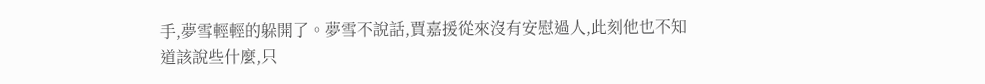手,夢雪輕輕的躲開了。夢雪不說話,賈嘉援從來沒有安慰過人,此刻他也不知道該說些什麼,只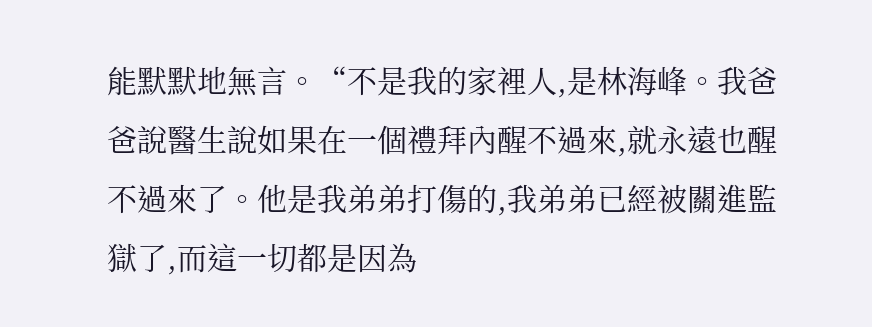能默默地無言。“不是我的家裡人,是林海峰。我爸爸說醫生說如果在一個禮拜內醒不過來,就永遠也醒不過來了。他是我弟弟打傷的,我弟弟已經被關進監獄了,而這一切都是因為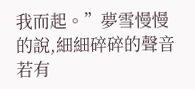我而起。”夢雪慢慢的說,細細碎碎的聲音若有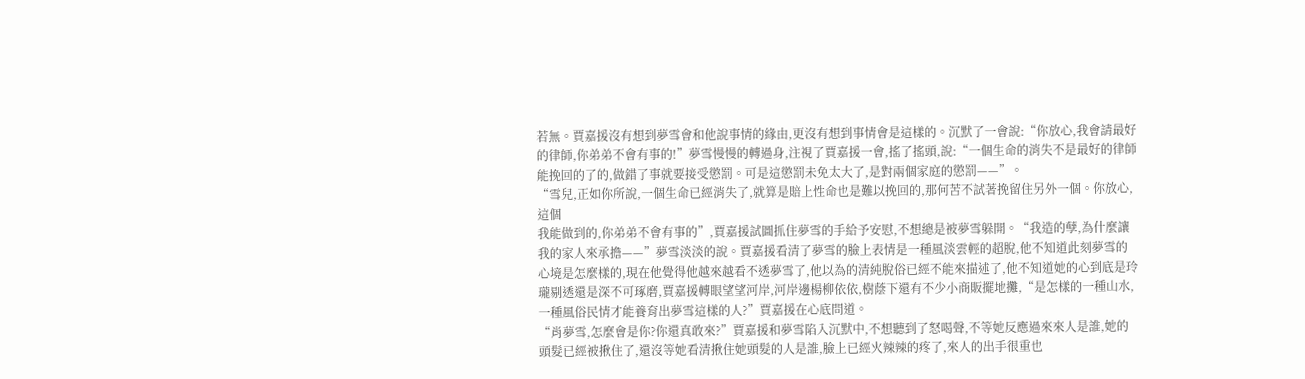若無。賈嘉援沒有想到夢雪會和他說事情的緣由,更沒有想到事情會是這樣的。沉默了一會說:“你放心,我會請最好的律師,你弟弟不會有事的!”夢雪慢慢的轉過身,注視了賈嘉援一會,搖了搖頭,說:“一個生命的消失不是最好的律師能挽回的了的,做錯了事就要接受懲罰。可是這懲罰未免太大了,是對兩個家庭的懲罰——”。
“雪兒,正如你所說,一個生命已經消失了,就算是賠上性命也是難以挽回的,那何苦不試著挽留住另外一個。你放心,這個
我能做到的,你弟弟不會有事的”,賈嘉援試圖抓住夢雪的手給予安慰,不想總是被夢雪躲開。“我造的孽,為什麼讓我的家人來承擔——”夢雪淡淡的說。賈嘉援看清了夢雪的臉上表情是一種風淡雲輕的超脫,他不知道此刻夢雪的心境是怎麼樣的,現在他覺得他越來越看不透夢雪了,他以為的清純脫俗已經不能來描述了,他不知道她的心到底是玲瓏剔透還是深不可琢磨,賈嘉援轉眼望望河岸,河岸邊楊柳依依,樹蔭下還有不少小商販擺地攤,“是怎樣的一種山水,一種風俗民情才能養育出夢雪這樣的人?”賈嘉援在心底問道。
“肖夢雪,怎麼會是你?你還真敢來?”賈嘉援和夢雪陷入沉默中,不想聽到了怒喝聲,不等她反應過來來人是誰,她的頭髮已經被揪住了,還沒等她看清揪住她頭髮的人是誰,臉上已經火辣辣的疼了,來人的出手很重也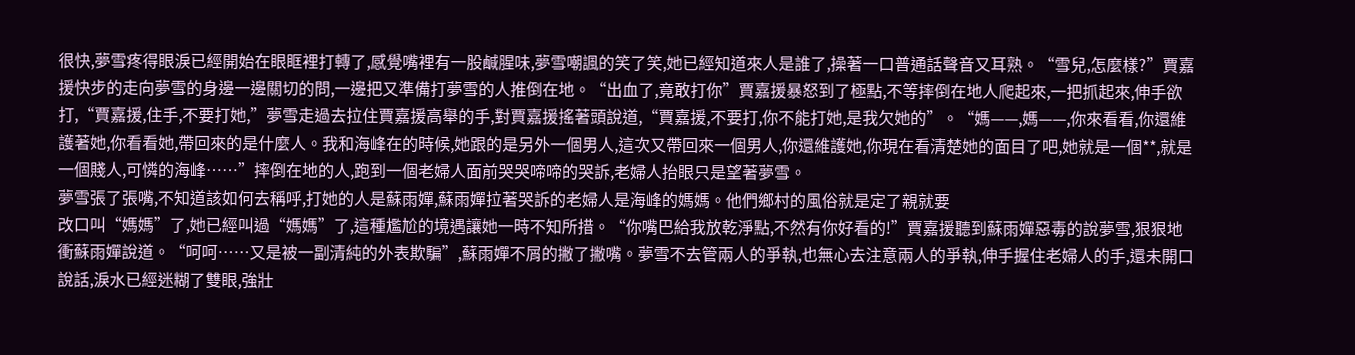很快,夢雪疼得眼淚已經開始在眼眶裡打轉了,感覺嘴裡有一股鹹腥味,夢雪嘲諷的笑了笑,她已經知道來人是誰了,操著一口普通話聲音又耳熟。“雪兒,怎麼樣?”賈嘉援快步的走向夢雪的身邊一邊關切的問,一邊把又準備打夢雪的人推倒在地。“出血了,竟敢打你”賈嘉援暴怒到了極點,不等摔倒在地人爬起來,一把抓起來,伸手欲打,“賈嘉援,住手,不要打她,”夢雪走過去拉住賈嘉援高舉的手,對賈嘉援搖著頭說道,“賈嘉援,不要打,你不能打她,是我欠她的”。“媽——,媽——,你來看看,你還維護著她,你看看她,帶回來的是什麼人。我和海峰在的時候,她跟的是另外一個男人,這次又帶回來一個男人,你還維護她,你現在看清楚她的面目了吧,她就是一個**,就是一個賤人,可憐的海峰……”摔倒在地的人,跑到一個老婦人面前哭哭啼啼的哭訴,老婦人抬眼只是望著夢雪。
夢雪張了張嘴,不知道該如何去稱呼,打她的人是蘇雨嬋,蘇雨嬋拉著哭訴的老婦人是海峰的媽媽。他們鄉村的風俗就是定了親就要
改口叫“媽媽”了,她已經叫過“媽媽”了,這種尷尬的境遇讓她一時不知所措。“你嘴巴給我放乾淨點,不然有你好看的!”賈嘉援聽到蘇雨嬋惡毒的說夢雪,狠狠地衝蘇雨嬋說道。“呵呵……又是被一副清純的外表欺騙”,蘇雨嬋不屑的撇了撇嘴。夢雪不去管兩人的爭執,也無心去注意兩人的爭執,伸手握住老婦人的手,還未開口說話,淚水已經迷糊了雙眼,強壯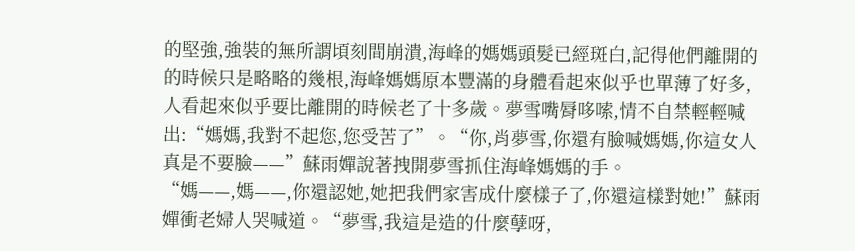的堅強,強裝的無所謂頃刻間崩潰,海峰的媽媽頭髮已經斑白,記得他們離開的的時候只是略略的幾根,海峰媽媽原本豐滿的身體看起來似乎也單薄了好多,人看起來似乎要比離開的時候老了十多歲。夢雪嘴脣哆嗦,情不自禁輕輕喊出:“媽媽,我對不起您,您受苦了”。“你,肖夢雪,你還有臉喊媽媽,你這女人真是不要臉——”蘇雨嬋說著拽開夢雪抓住海峰媽媽的手。
“媽——,媽——,你還認她,她把我們家害成什麼樣子了,你還這樣對她!”蘇雨嬋衝老婦人哭喊道。“夢雪,我這是造的什麼孽呀,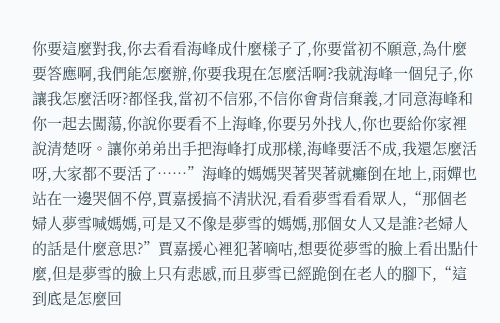你要這麼對我,你去看看海峰成什麼樣子了,你要當初不願意,為什麼要答應啊,我們能怎麼辦,你要我現在怎麼活啊?我就海峰一個兒子,你讓我怎麼活呀?都怪我,當初不信邪,不信你會背信棄義,才同意海峰和你一起去闖蕩,你說你要看不上海峰,你要另外找人,你也要給你家裡說清楚呀。讓你弟弟出手把海峰打成那樣,海峰要活不成,我還怎麼活呀,大家都不要活了……”海峰的媽媽哭著哭著就癱倒在地上,雨嬋也站在一邊哭個不停,賈嘉援搞不清狀況,看看夢雪看看眾人,“那個老婦人夢雪喊媽媽,可是又不像是夢雪的媽媽,那個女人又是誰?老婦人的話是什麼意思?”賈嘉援心裡犯著嘀咕,想要從夢雪的臉上看出點什麼,但是夢雪的臉上只有悲慼,而且夢雪已經跪倒在老人的腳下,“這到底是怎麼回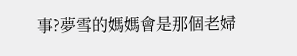事?夢雪的媽媽會是那個老婦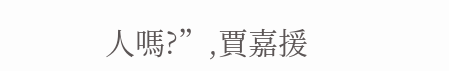人嗎?”,賈嘉援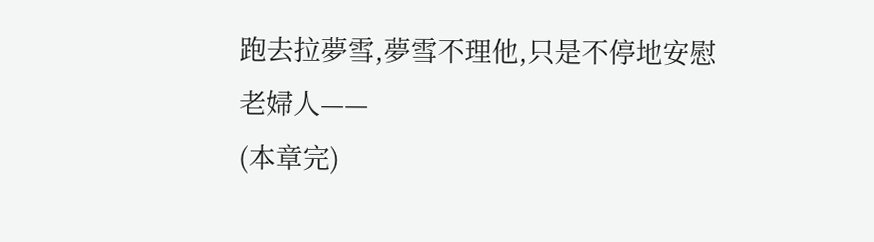跑去拉夢雪,夢雪不理他,只是不停地安慰老婦人——
(本章完)